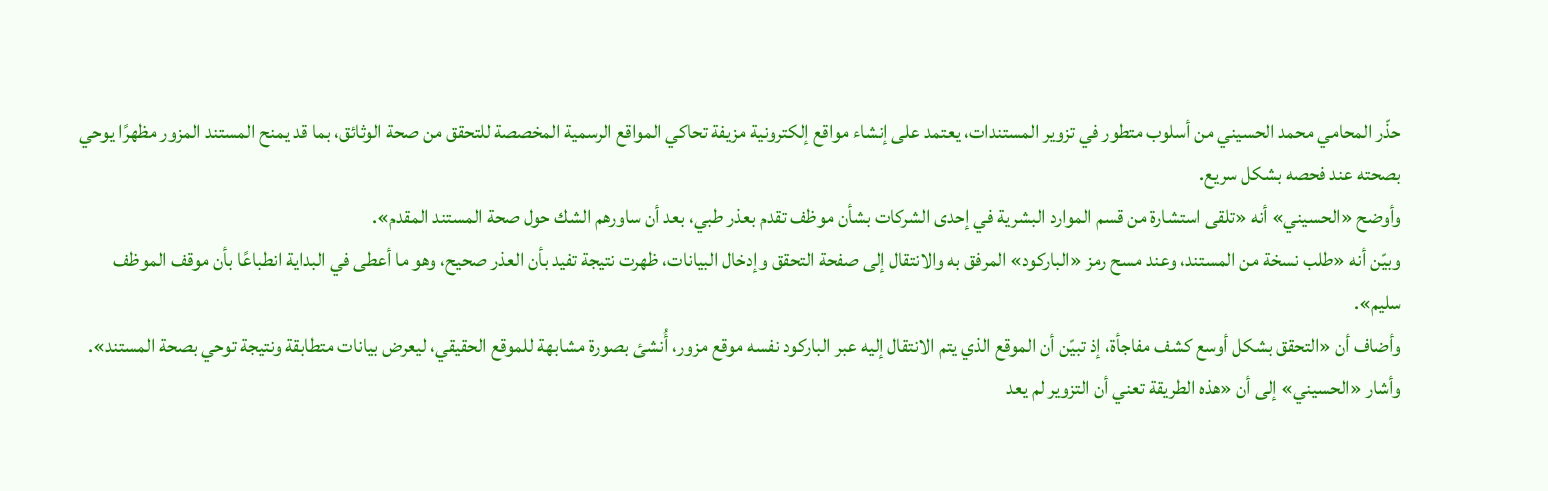حذّر المحامي محمد الحسيني من أسلوب متطور في تزوير المستندات، يعتمد على إنشاء مواقع إلكترونية مزيفة تحاكي المواقع الرسمية المخصصة للتحقق من صحة الوثائق، بما قد يمنح المستند المزور مظهرًا يوحي بصحته عند فحصه بشكل سريع.
وأوضح «الحسيني» أنه «تلقى استشارة من قسم الموارد البشرية في إحدى الشركات بشأن موظف تقدم بعذر طبي، بعد أن ساورهم الشك حول صحة المستند المقدم».
وبيّن أنه «طلب نسخة من المستند، وعند مسح رمز «الباركود» المرفق به والانتقال إلى صفحة التحقق وإدخال البيانات، ظهرت نتيجة تفيد بأن العذر صحيح، وهو ما أعطى في البداية انطباعًا بأن موقف الموظف سليم».
وأضاف أن «التحقق بشكل أوسع كشف مفاجأة، إذ تبيّن أن الموقع الذي يتم الانتقال إليه عبر الباركود نفسه موقع مزور، أُنشئ بصورة مشابهة للموقع الحقيقي، ليعرض بيانات متطابقة ونتيجة توحي بصحة المستند».
وأشار «الحسيني» إلى أن «هذه الطريقة تعني أن التزوير لم يعد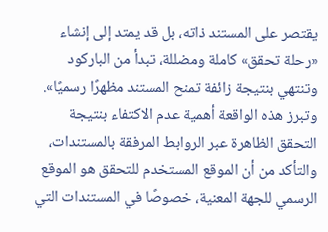يقتصر على المستند ذاته، بل قد يمتد إلى إنشاء «رحلة تحقق» كاملة ومضللة، تبدأ من الباركود وتنتهي بنتيجة زائفة تمنح المستند مظهرًا رسميًا».
وتبرز هذه الواقعة أهمية عدم الاكتفاء بنتيجة التحقق الظاهرة عبر الروابط المرفقة بالمستندات، والتأكد من أن الموقع المستخدم للتحقق هو الموقع الرسمي للجهة المعنية، خصوصًا في المستندات التي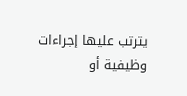يترتب عليها إجراءات وظيفية أو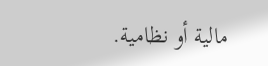مالية أو نظامية.